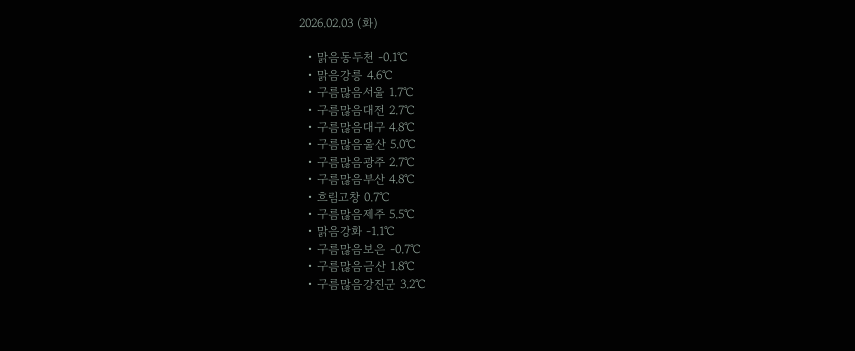2026.02.03 (화)

  • 맑음동두천 -0.1℃
  • 맑음강릉 4.6℃
  • 구름많음서울 1.7℃
  • 구름많음대전 2.7℃
  • 구름많음대구 4.8℃
  • 구름많음울산 5.0℃
  • 구름많음광주 2.7℃
  • 구름많음부산 4.8℃
  • 흐림고창 0.7℃
  • 구름많음제주 5.5℃
  • 맑음강화 -1.1℃
  • 구름많음보은 -0.7℃
  • 구름많음금산 1.8℃
  • 구름많음강진군 3.2℃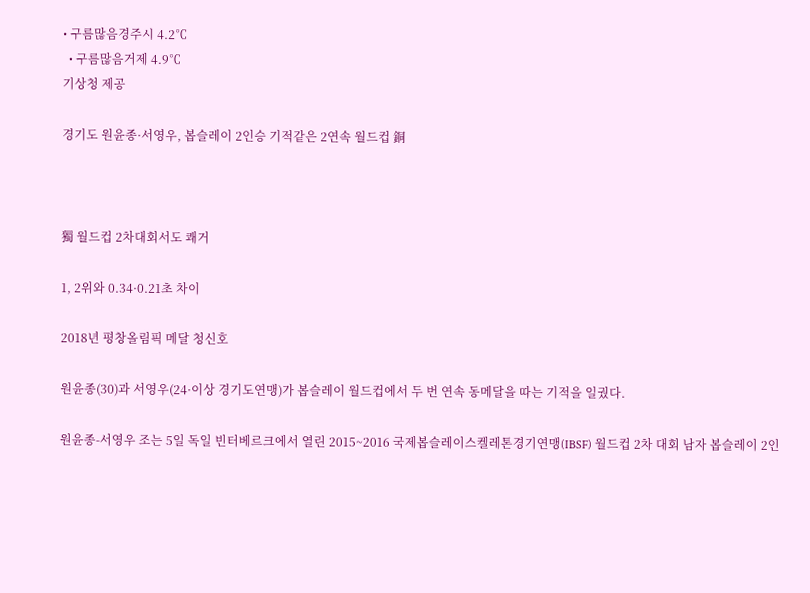• 구름많음경주시 4.2℃
  • 구름많음거제 4.9℃
기상청 제공

경기도 원윤종·서영우, 봅슬레이 2인승 기적같은 2연속 월드컵 銅



獨 월드컵 2차대회서도 쾌거

1, 2위와 0.34·0.21초 차이

2018년 평창올림픽 메달 청신호

원윤종(30)과 서영우(24·이상 경기도연맹)가 봅슬레이 월드컵에서 두 번 연속 동메달을 따는 기적을 일궜다.

원윤종-서영우 조는 5일 독일 빈터베르크에서 열린 2015~2016 국제봅슬레이스켈레톤경기연맹(IBSF) 월드컵 2차 대회 남자 봅슬레이 2인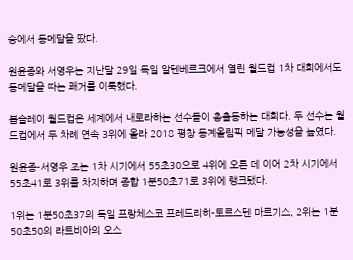승에서 동메달을 땄다.

원윤종와 서영우는 지난달 29일 독일 알텐베르크에서 열린 월드컵 1차 대회에서도 동메달을 따는 쾌거를 이룩했다.

봅슬레이 월드컵은 세계에서 내로라하는 선수들이 총출동하는 대회다. 두 선수는 월드컵에서 두 차례 연속 3위에 올라 2018 평창 동계올림픽 메달 가능성을 높였다.

원윤종-서영우 조는 1차 시기에서 55초30으로 4위에 오른 데 이어 2차 시기에서 55초41로 3위를 차지하며 종합 1분50초71로 3위에 랭크됐다.

1위는 1분50초37의 독일 프랑체스코 프레드리히-토르스텐 마르기스, 2위는 1분50초50의 라트비아의 오스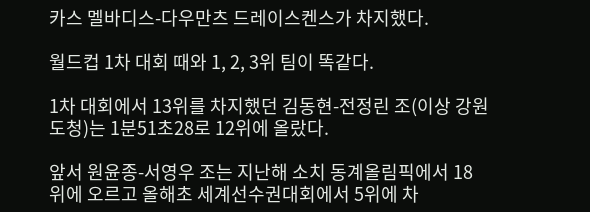카스 멜바디스-다우만츠 드레이스켄스가 차지했다.

월드컵 1차 대회 때와 1, 2, 3위 팀이 똑같다.

1차 대회에서 13위를 차지했던 김동현-전정린 조(이상 강원도청)는 1분51초28로 12위에 올랐다.

앞서 원윤종-서영우 조는 지난해 소치 동계올림픽에서 18위에 오르고 올해초 세계선수권대회에서 5위에 차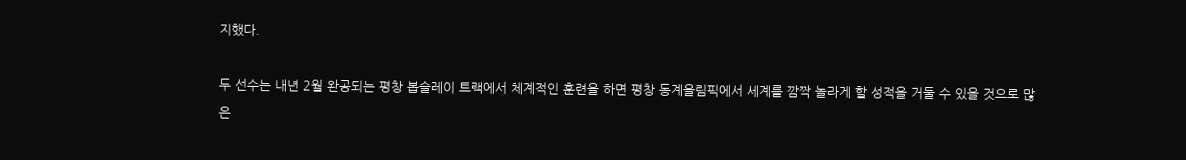지했다.

두 선수는 내년 2월 완공되는 평창 봅슬레이 트랙에서 체계적인 훈련을 하면 평창 동계올림픽에서 세계를 깜짝 놀라게 할 성적을 거둘 수 있을 것으로 많은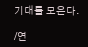기대를 모은다.

/연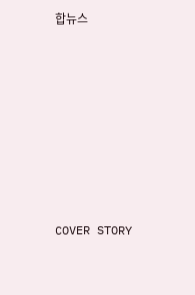합뉴스











COVER STORY